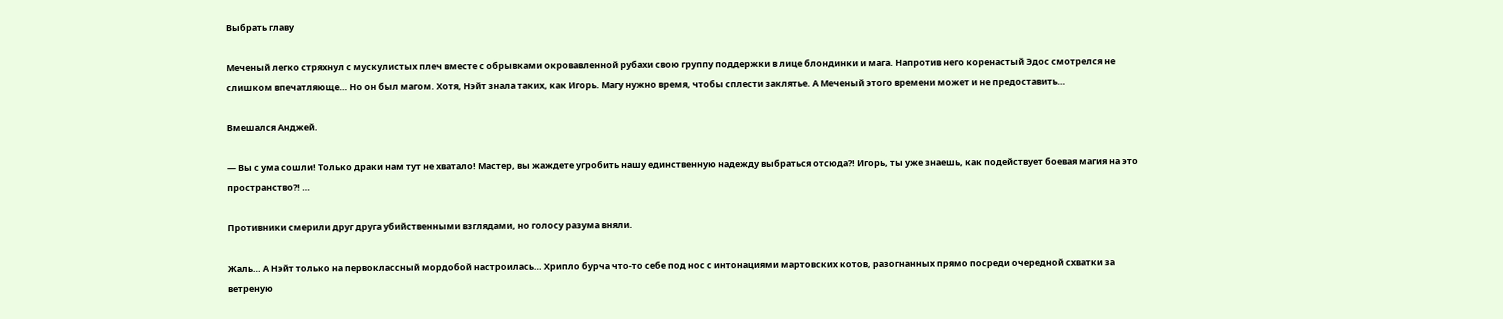Выбрать главу

Меченый легко стряхнул с мускулистых плеч вместе с обрывками окровавленной рубахи свою группу поддержки в лице блондинки и мага. Напротив него коренастый Эдос смотрелся не слишком впечатляюще… Но он был магом. Хотя, Нэйт знала таких, как Игорь. Магу нужно время, чтобы сплести заклятье. А Меченый этого времени может и не предоставить…

Вмешался Анджей.

— Вы с ума сошли! Только драки нам тут не хватало! Мастер, вы жаждете угробить нашу единственную надежду выбраться отсюда?! Игорь, ты уже знаешь, как подействует боевая магия на это пространство?! …

Противники смерили друг друга убийственными взглядами, но голосу разума вняли.

Жаль… А Нэйт только на первоклассный мордобой настроилась… Хрипло бурча что-то себе под нос с интонациями мартовских котов, разогнанных прямо посреди очередной схватки за ветреную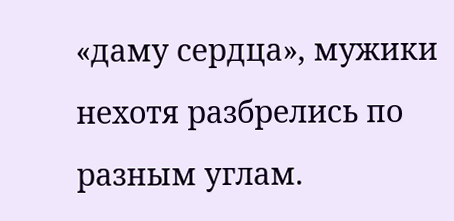«даму сердца», мужики нехотя разбрелись по разным углам.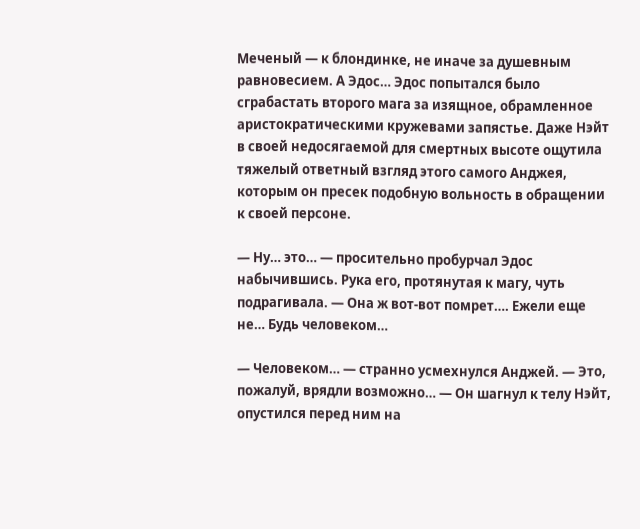Меченый — к блондинке, не иначе за душевным равновесием. А Эдос… Эдос попытался было сграбастать второго мага за изящное, обрамленное аристократическими кружевами запястье. Даже Нэйт в своей недосягаемой для смертных высоте ощутила тяжелый ответный взгляд этого самого Анджея, которым он пресек подобную вольность в обращении к своей персоне.

— Ну… это… — просительно пробурчал Эдос набычившись. Рука его, протянутая к магу, чуть подрагивала. — Она ж вот-вот помрет…. Ежели еще не… Будь человеком…

— Человеком… — странно усмехнулся Анджей. — Это, пожалуй, врядли возможно… — Он шагнул к телу Нэйт, опустился перед ним на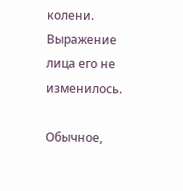колени. Выражение лица его не изменилось.

Обычное,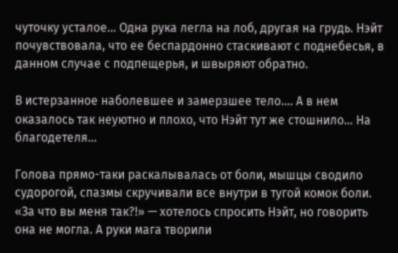чуточку усталое… Одна рука легла на лоб, другая на грудь. Нэйт почувствовала, что ее беспардонно стаскивают с поднебесья, в данном случае с подпещерья, и швыряют обратно.

В истерзанное наболевшее и замерзшее тело…. А в нем оказалось так неуютно и плохо, что Нэйт тут же стошнило… На благодетеля…

Голова прямо-таки раскалывалась от боли, мышцы сводило судорогой, спазмы скручивали все внутри в тугой комок боли. «За что вы меня так?!» — хотелось спросить Нэйт, но говорить она не могла. А руки мага творили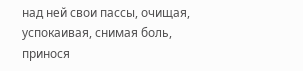над ней свои пассы, очищая, успокаивая, снимая боль, принося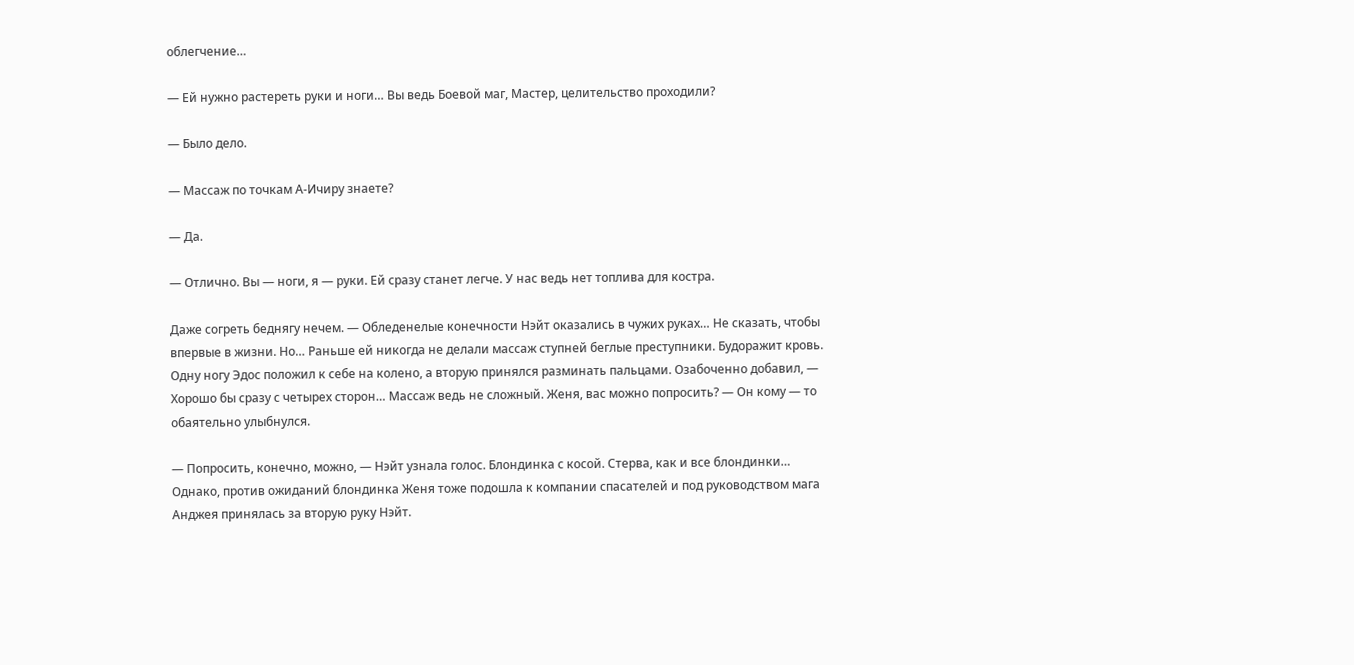облегчение…

— Ей нужно растереть руки и ноги… Вы ведь Боевой маг, Мастер, целительство проходили?

— Было дело.

— Массаж по точкам А-Ичиру знаете?

— Да.

— Отлично. Вы — ноги, я — руки. Ей сразу станет легче. У нас ведь нет топлива для костра.

Даже согреть беднягу нечем. — Обледенелые конечности Нэйт оказались в чужих руках… Не сказать, чтобы впервые в жизни. Но… Раньше ей никогда не делали массаж ступней беглые преступники. Будоражит кровь. Одну ногу Эдос положил к себе на колено, а вторую принялся разминать пальцами. Озабоченно добавил, — Хорошо бы сразу с четырех сторон… Массаж ведь не сложный. Женя, вас можно попросить? — Он кому — то обаятельно улыбнулся.

— Попросить, конечно, можно, — Нэйт узнала голос. Блондинка с косой. Стерва, как и все блондинки… Однако, против ожиданий блондинка Женя тоже подошла к компании спасателей и под руководством мага Анджея принялась за вторую руку Нэйт.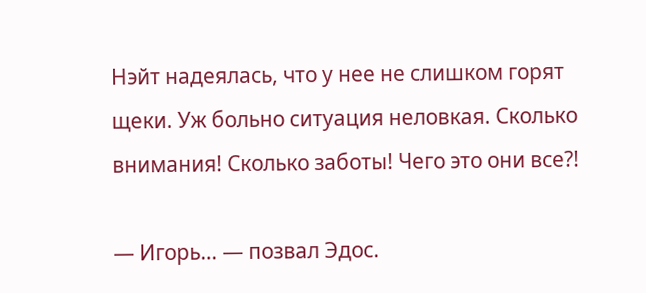Нэйт надеялась, что у нее не слишком горят щеки. Уж больно ситуация неловкая. Сколько внимания! Сколько заботы! Чего это они все?!

— Игорь… — позвал Эдос.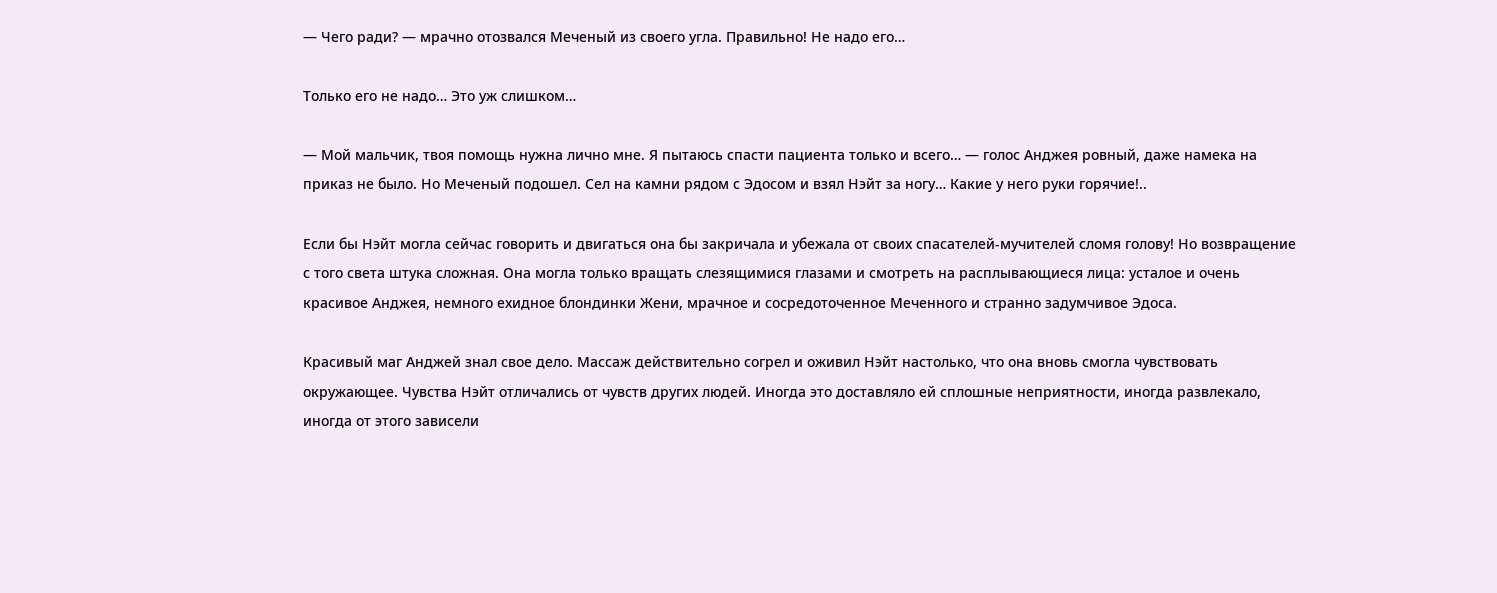— Чего ради? — мрачно отозвался Меченый из своего угла. Правильно! Не надо его…

Только его не надо… Это уж слишком…

— Мой мальчик, твоя помощь нужна лично мне. Я пытаюсь спасти пациента только и всего… — голос Анджея ровный, даже намека на приказ не было. Но Меченый подошел. Сел на камни рядом с Эдосом и взял Нэйт за ногу… Какие у него руки горячие!..

Если бы Нэйт могла сейчас говорить и двигаться она бы закричала и убежала от своих спасателей-мучителей сломя голову! Но возвращение с того света штука сложная. Она могла только вращать слезящимися глазами и смотреть на расплывающиеся лица: усталое и очень красивое Анджея, немного ехидное блондинки Жени, мрачное и сосредоточенное Меченного и странно задумчивое Эдоса.

Красивый маг Анджей знал свое дело. Массаж действительно согрел и оживил Нэйт настолько, что она вновь смогла чувствовать окружающее. Чувства Нэйт отличались от чувств других людей. Иногда это доставляло ей сплошные неприятности, иногда развлекало, иногда от этого зависели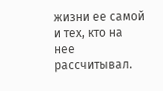жизни ее самой и тех, кто на нее рассчитывал.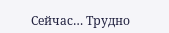Сейчас… Трудно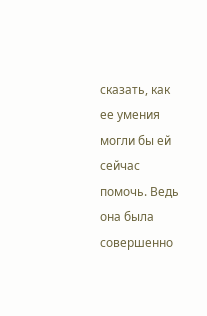сказать, как ее умения могли бы ей сейчас помочь. Ведь она была совершенно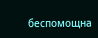беспомощна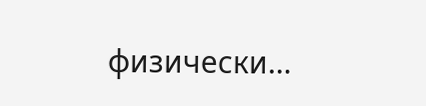физически…